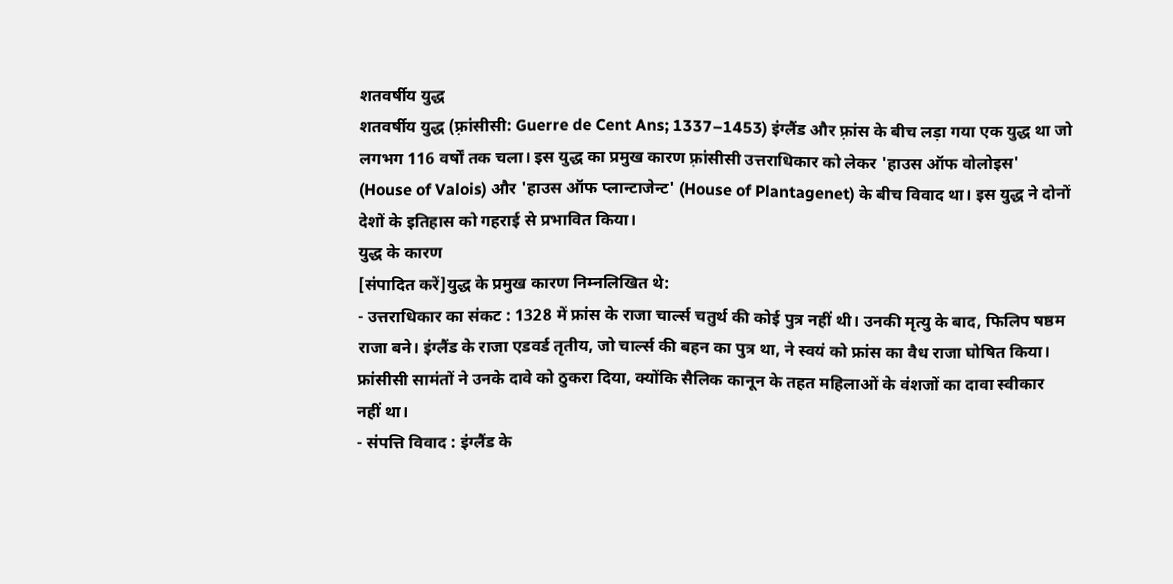शतवर्षीय युद्ध
शतवर्षीय युद्ध (फ़्रांसीसी: Guerre de Cent Ans; 1337–1453) इंग्लैंड और फ़्रांस के बीच लड़ा गया एक युद्ध था जो लगभग 116 वर्षों तक चला। इस युद्ध का प्रमुख कारण फ़्रांसीसी उत्तराधिकार को लेकर 'हाउस ऑफ वोलोइस' (House of Valois) और 'हाउस ऑफ प्लान्टाजेन्ट' (House of Plantagenet) के बीच विवाद था। इस युद्ध ने दोनों देशों के इतिहास को गहराई से प्रभावित किया।
युद्ध के कारण
[संपादित करें]युद्ध के प्रमुख कारण निम्नलिखित थे:
- उत्तराधिकार का संकट : 1328 में फ्रांस के राजा चार्ल्स चतुर्थ की कोई पुत्र नहीं थी। उनकी मृत्यु के बाद, फिलिप षष्ठम राजा बने। इंग्लैंड के राजा एडवर्ड तृतीय, जो चार्ल्स की बहन का पुत्र था, ने स्वयं को फ्रांस का वैध राजा घोषित किया। फ्रांसीसी सामंतों ने उनके दावे को ठुकरा दिया, क्योंकि सैलिक कानून के तहत महिलाओं के वंशजों का दावा स्वीकार नहीं था।
- संपत्ति विवाद : इंग्लैंड के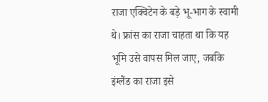राजा एक्विटेन के बड़े भू-भाग के स्वामी थे। फ्रांस का राजा चाहता था कि यह भूमि उसे वापस मिल जाए, जबकि इंग्लैंड का राजा इसे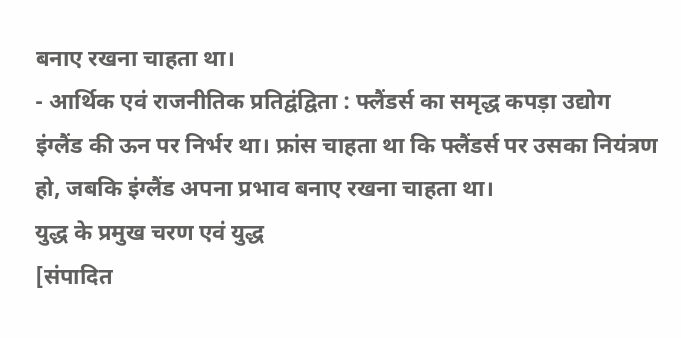बनाए रखना चाहता था।
- आर्थिक एवं राजनीतिक प्रतिद्वंद्विता : फ्लैंडर्स का समृद्ध कपड़ा उद्योग इंग्लैंड की ऊन पर निर्भर था। फ्रांस चाहता था कि फ्लैंडर्स पर उसका नियंत्रण हो, जबकि इंग्लैंड अपना प्रभाव बनाए रखना चाहता था।
युद्ध के प्रमुख चरण एवं युद्ध
[संपादित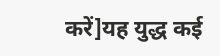करें]यह युद्ध कई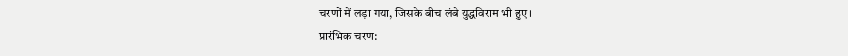चरणों में लड़ा गया, जिसके बीच लंबे युद्धविराम भी हुए।
प्रारंभिक चरण: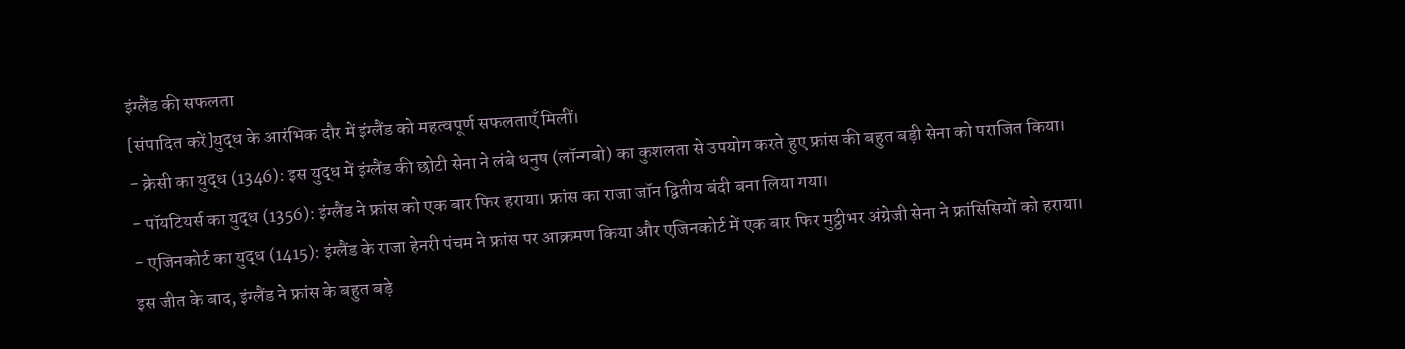इंग्लैंड की सफलता
[संपादित करें]युद्ध के आरंभिक दौर में इंग्लैंड को महत्वपूर्ण सफलताएँ मिलीं।
- क्रेसी का युद्ध (1346): इस युद्ध में इंग्लैंड की छोटी सेना ने लंबे धनुष (लॉन्गबो) का कुशलता से उपयोग करते हुए फ्रांस की बहुत बड़ी सेना को पराजित किया।
- पॉयटियर्स का युद्ध (1356): इंग्लैंड ने फ्रांस को एक बार फिर हराया। फ्रांस का राजा जॉन द्वितीय बंदी बना लिया गया।
- एजिनकोर्ट का युद्ध (1415): इंग्लैंड के राजा हेनरी पंचम ने फ्रांस पर आक्रमण किया और एजिनकोर्ट में एक बार फिर मुट्ठीभर अंग्रेजी सेना ने फ्रांसिसियों को हराया। इस जीत के बाद, इंग्लैंड ने फ्रांस के बहुत बड़े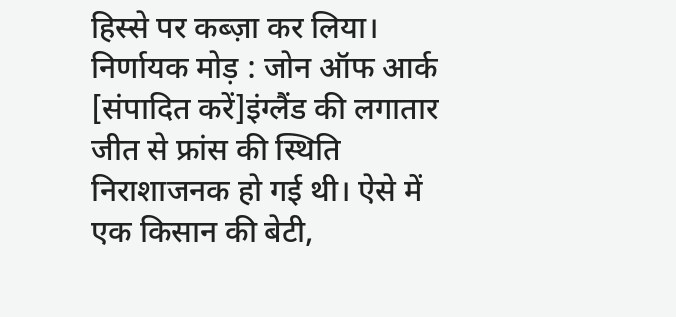हिस्से पर कब्ज़ा कर लिया।
निर्णायक मोड़ : जोन ऑफ आर्क
[संपादित करें]इंग्लैंड की लगातार जीत से फ्रांस की स्थिति निराशाजनक हो गई थी। ऐसे में एक किसान की बेटी,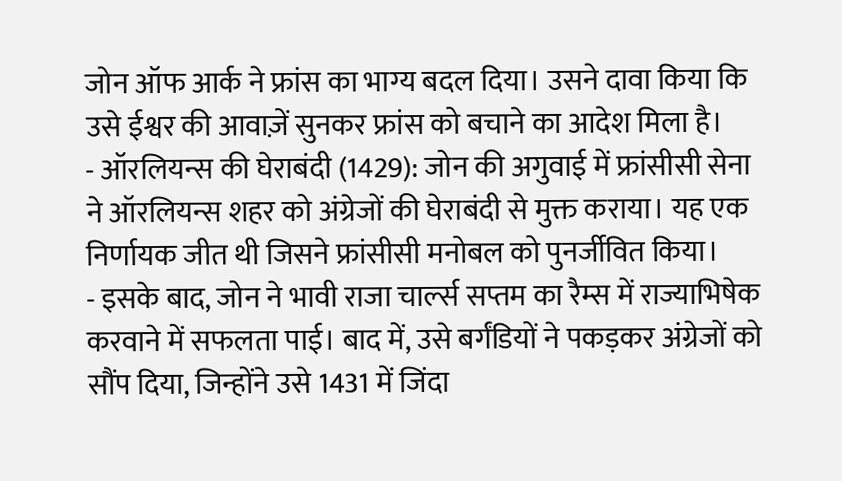जोन ऑफ आर्क ने फ्रांस का भाग्य बदल दिया। उसने दावा किया कि उसे ईश्वर की आवाज़ें सुनकर फ्रांस को बचाने का आदेश मिला है।
- ऑरलियन्स की घेराबंदी (1429): जोन की अगुवाई में फ्रांसीसी सेना ने ऑरलियन्स शहर को अंग्रेजों की घेराबंदी से मुक्त कराया। यह एक निर्णायक जीत थी जिसने फ्रांसीसी मनोबल को पुनर्जीवित किया।
- इसके बाद, जोन ने भावी राजा चार्ल्स सप्तम का रैम्स में राज्याभिषेक करवाने में सफलता पाई। बाद में, उसे बर्गंडियों ने पकड़कर अंग्रेजों को सौंप दिया, जिन्होंने उसे 1431 में जिंदा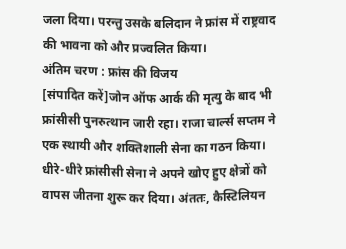जला दिया। परन्तु उसके बलिदान ने फ्रांस में राष्ट्रवाद की भावना को और प्रज्वलित किया।
अंतिम चरण : फ्रांस की विजय
[संपादित करें]जोन ऑफ आर्क की मृत्यु के बाद भी फ्रांसीसी पुनरुत्थान जारी रहा। राजा चार्ल्स सप्तम ने एक स्थायी और शक्तिशाली सेना का गठन किया। धीरे-धीरे फ्रांसीसी सेना ने अपने खोए हुए क्षेत्रों को वापस जीतना शुरू कर दिया। अंततः, कैस्टिलियन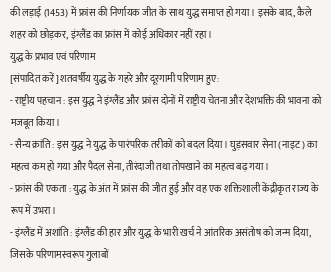की लड़ाई (1453) में फ्रांस की निर्णायक जीत के साथ युद्ध समाप्त हो गया। इसके बाद, कैले शहर को छोड़कर, इंग्लैंड का फ्रांस में कोई अधिकार नहीं रहा।
युद्ध के प्रभाव एवं परिणाम
[संपादित करें]शतवर्षीय युद्ध के गहरे और दूरगामी परिणाम हुए:
- राष्ट्रीय पहचान : इस युद्ध ने इंग्लैंड और फ्रांस दोनों में राष्ट्रीय चेतना और देशभक्ति की भावना को मजबूत किया।
- सैन्य क्रांति : इस युद्ध ने युद्ध के पारंपरिक तरीकों को बदल दिया। घुड़सवार सेना (नाइट) का महत्व कम हो गया और पैदल सेना, तीरंदाजी तथा तोपखाने का महत्व बढ़ गया।
- फ्रांस की एकता : युद्ध के अंत में फ्रांस की जीत हुई और वह एक शक्तिशाली केंद्रीकृत राज्य के रूप में उभरा।
- इंग्लैंड में अशांति : इंग्लैंड की हार और युद्ध के भारी खर्च ने आंतरिक असंतोष को जन्म दिया, जिसके परिणामस्वरूप गुलाबों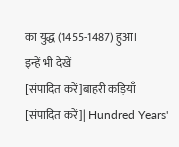का युद्ध (1455-1487) हुआ।
इन्हें भी देखें
[संपादित करें]बाहरी कड़ियाँ
[संपादित करें]| Hundred Years'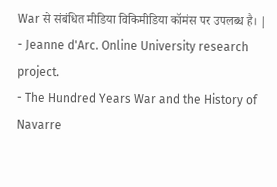War से संबंधित मीडिया विकिमीडिया कॉमंस पर उपलब्ध है। |
- Jeanne d'Arc. Online University research project.
- The Hundred Years War and the History of Navarre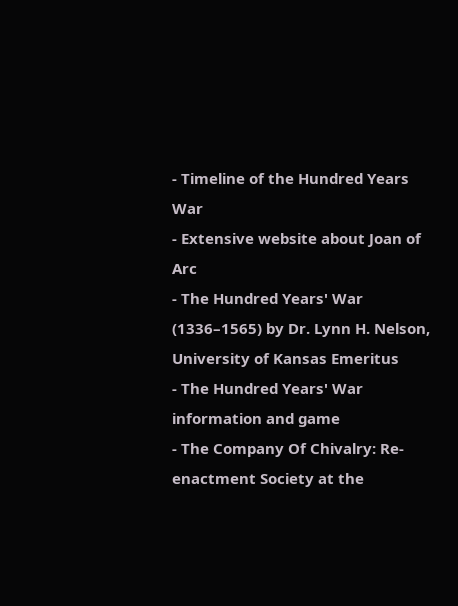- Timeline of the Hundred Years War
- Extensive website about Joan of Arc
- The Hundred Years' War (1336–1565) by Dr. Lynn H. Nelson, University of Kansas Emeritus
- The Hundred Years' War information and game
- The Company Of Chivalry: Re-enactment Society at the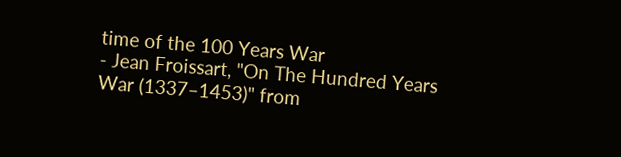time of the 100 Years War
- Jean Froissart, "On The Hundred Years War (1337–1453)" from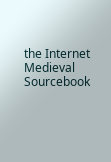the Internet Medieval Sourcebook